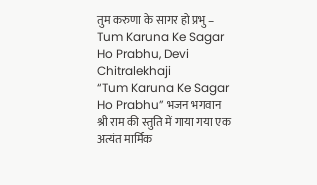तुम करुणा के सागर हो प्रभु – Tum Karuna Ke Sagar Ho Prabhu, Devi Chitralekhaji
“Tum Karuna Ke Sagar Ho Prabhu” भजन भगवान श्री राम की स्तुति में गाया गया एक अत्यंत मार्मिक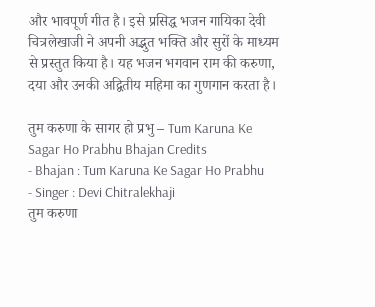और भावपूर्ण गीत है। इसे प्रसिद्ध भजन गायिका देवी चित्रलेखाजी ने अपनी अद्भुत भक्ति और सुरों के माध्यम से प्रस्तुत किया है। यह भजन भगवान राम की करुणा, दया और उनकी अद्वितीय महिमा का गुणगान करता है।

तुम करुणा के सागर हो प्रभु – Tum Karuna Ke Sagar Ho Prabhu Bhajan Credits
- Bhajan : Tum Karuna Ke Sagar Ho Prabhu
- Singer : Devi Chitralekhaji
तुम करुणा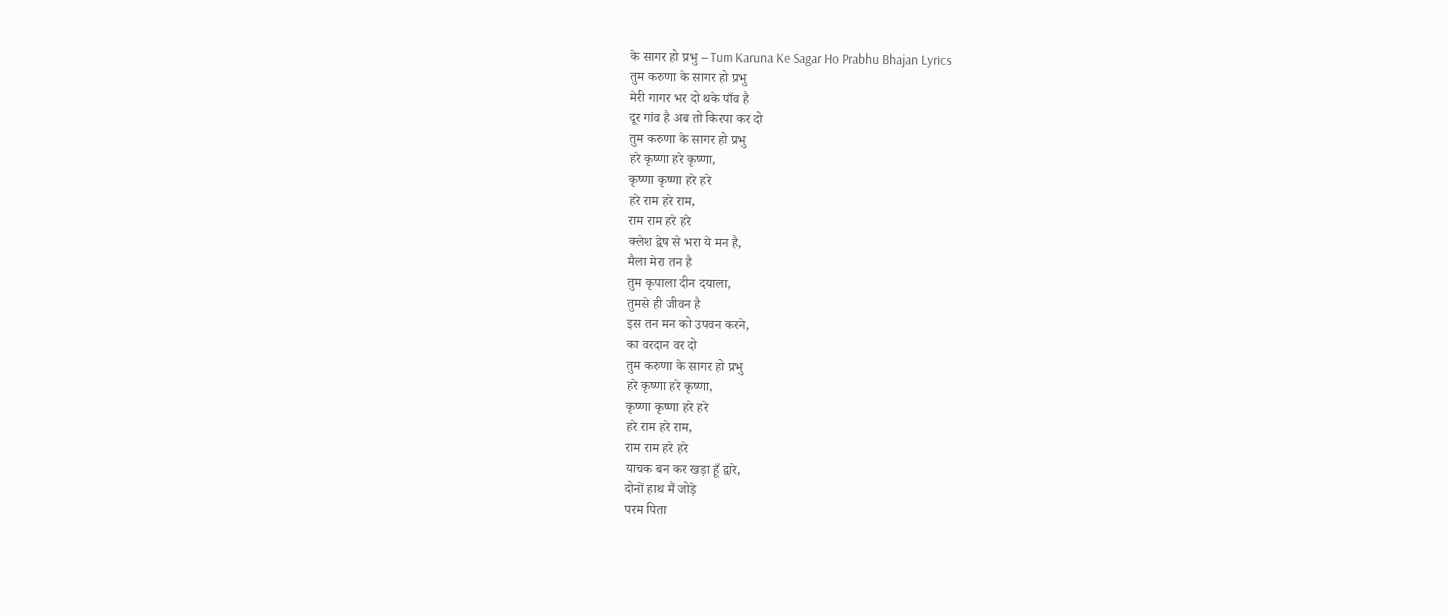के सागर हो प्रभु – Tum Karuna Ke Sagar Ho Prabhu Bhajan Lyrics
तुम करुणा के सागर हो प्रभु
मेरी गागर भर दो थके पाँव है
दूर गांव है अब तो किरपा कर दो
तुम करुणा के सागर हो प्रभु
हरे कृष्णा हरे कृष्णा,
कृष्णा कृष्णा हरे हरे
हरे राम हरे राम,
राम राम हरे हरे
क्लेश द्वेष से भरा ये मन है,
मैला मेरा तन है
तुम कृपाला दीन दयाला,
तुमसे ही जीवन है
इस तन मन को उपवन करने,
का वरदान वर दो
तुम करुणा के सागर हो प्रभु
हरे कृष्णा हरे कृष्णा,
कृष्णा कृष्णा हरे हरे
हरे राम हरे राम,
राम राम हरे हरे
याचक बन कर खड़ा हूँ द्वारे,
दोनों हाथ मैं जोड़े
परम पिता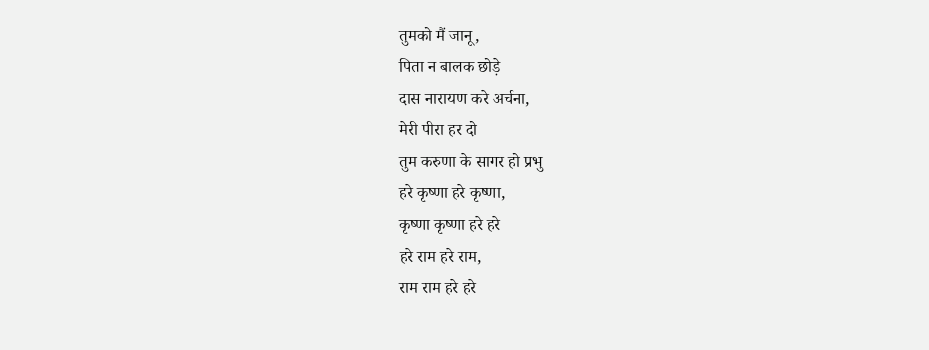तुमको मैं जानू,
पिता न बालक छोड़े
दास नारायण करे अर्चना,
मेरी पीरा हर दो
तुम करुणा के सागर हो प्रभु
हरे कृष्णा हरे कृष्णा,
कृष्णा कृष्णा हरे हरे
हरे राम हरे राम,
राम राम हरे हरे